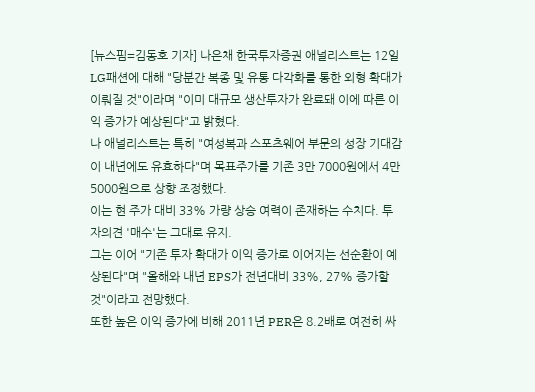[뉴스핌=김동호 기자] 나은채 한국투자증권 애널리스트는 12일 LG패션에 대해 "당분간 복종 및 유통 다각화를 통한 외형 확대가 이뤄질 것"이라며 "이미 대규모 생산투자가 완료돼 이에 따른 이익 증가가 예상된다"고 밝혔다.
나 애널리스트는 특히 "여성복과 스포츠웨어 부문의 성장 기대감이 내년에도 유효하다"며 목표주가를 기존 3만 7000원에서 4만 5000원으로 상향 조정했다.
이는 현 주가 대비 33% 가량 상승 여력이 존재하는 수치다. 투자의견 '매수'는 그대로 유지.
그는 이어 "기존 투자 확대가 이익 증가로 이어지는 선순환이 예상된다"며 "올해와 내년 EPS가 전년대비 33%, 27% 증가할 것"이라고 전망했다.
또한 높은 이익 증가에 비해 2011년 PER은 8.2배로 여전히 싸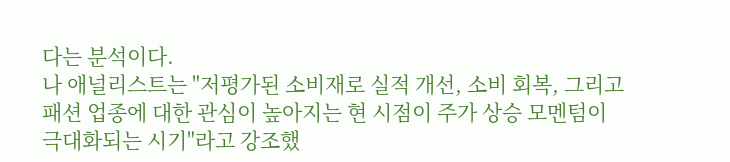다는 분석이다.
나 애널리스트는 "저평가된 소비재로 실적 개선, 소비 회복, 그리고 패션 업종에 대한 관심이 높아지는 현 시점이 주가 상승 모멘텀이 극대화되는 시기"라고 강조했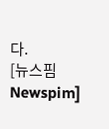다.
[뉴스핌 Newspim]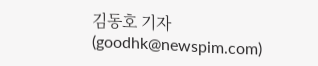김동호 기자 (goodhk@newspim.com)